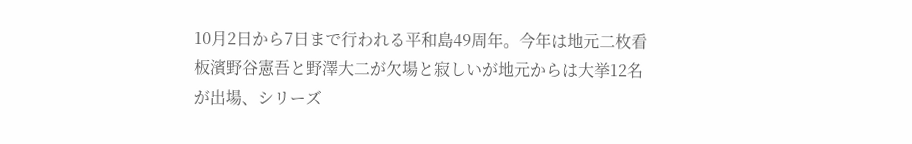10月2日から7日まで行われる平和島49周年。今年は地元二枚看板濱野谷憲吾と野澤大二が欠場と寂しいが地元からは大挙12名が出場、シリーズ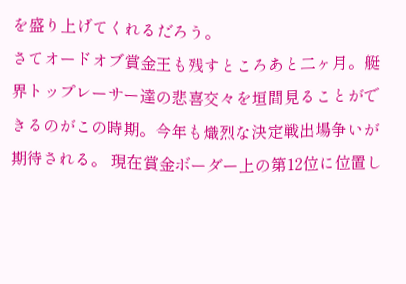を盛り上げてくれるだろう。
さてオードオブ賞金王も残すところあと二ヶ月。艇界トップレーサー達の悲喜交々を垣間見ることができるのがこの時期。今年も熾烈な決定戦出場争いが期待される。 現在賞金ボーダー上の第12位に位置し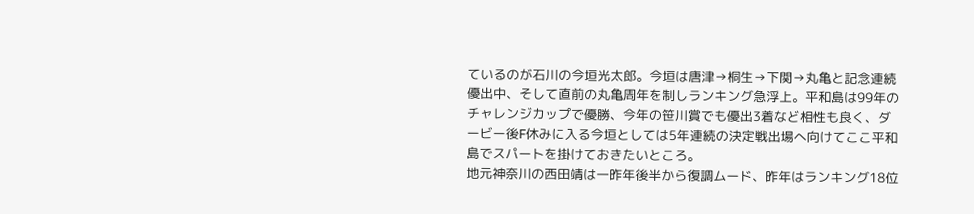ているのが石川の今垣光太郎。今垣は唐津→桐生→下関→丸亀と記念連続優出中、そして直前の丸亀周年を制しランキング急浮上。平和島は99年のチャレンジカップで優勝、今年の笹川賞でも優出3着など相性も良く、ダービー後F休みに入る今垣としては5年連続の決定戦出場へ向けてここ平和島でスパートを掛けておきたいところ。
地元神奈川の西田靖は一昨年後半から復調ムード、昨年はランキング18位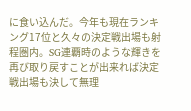に食い込んだ。今年も現在ランキング17位と久々の決定戦出場も射程圏内。SG連覇時のような輝きを再び取り戻すことが出来れば決定戦出場も決して無理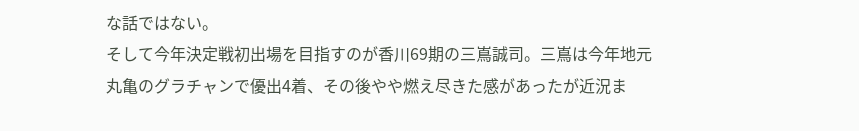な話ではない。
そして今年決定戦初出場を目指すのが香川69期の三嶌誠司。三嶌は今年地元丸亀のグラチャンで優出4着、その後やや燃え尽きた感があったが近況ま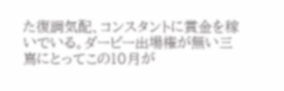た復調気配、コンスタントに賞金を稼いでいる。ダービー出場権が無い三嶌にとってこの10月が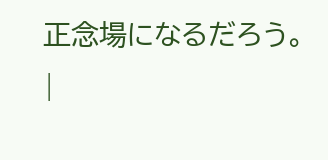正念場になるだろう。 |